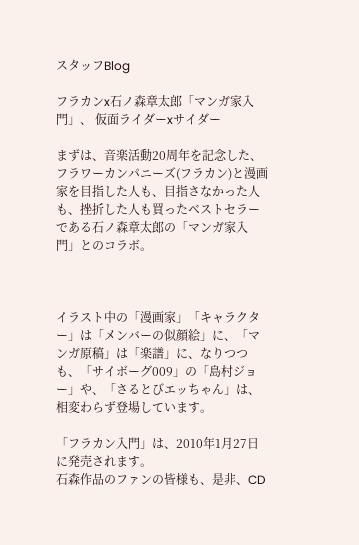スタッフBlog

フラカンx石ノ森章太郎「マンガ家入門」、 仮面ライダーxサイダー

まずは、音楽活動20周年を記念した、フラワーカンパニーズ(フラカン)と漫画家を目指した人も、目指さなかった人も、挫折した人も買ったベストセラーである石ノ森章太郎の「マンガ家入門」とのコラボ。



イラスト中の「漫画家」「キャラクター」は「メンバーの似顔絵」に、「マンガ原稿」は「楽譜」に、なりつつも、「サイボーグ009」の「島村ジョー」や、「さるとびエッちゃん」は、相変わらず登場しています。

「フラカン入門」は、2010年1月27日に発売されます。
石森作品のファンの皆様も、是非、CD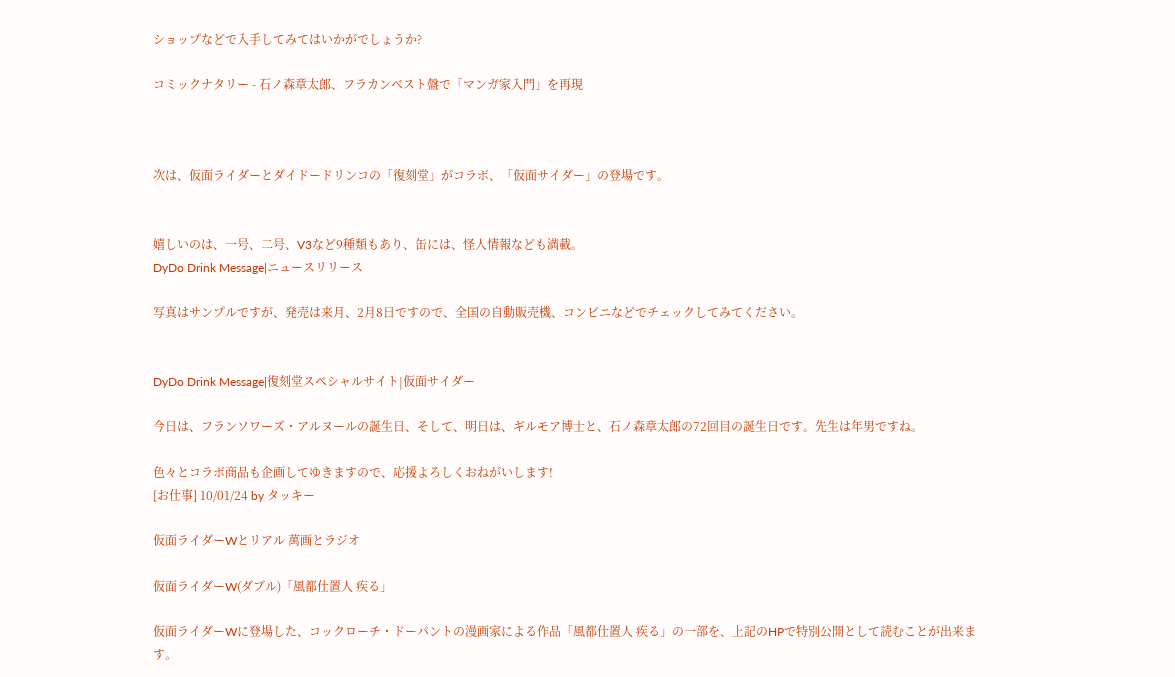ショップなどで入手してみてはいかがでしょうか?

コミックナタリー - 石ノ森章太郎、フラカンベスト盤で「マンガ家入門」を再現



次は、仮面ライダーとダイドードリンコの「復刻堂」がコラボ、「仮面サイダー」の登場です。


嬉しいのは、一号、二号、V3など9種類もあり、缶には、怪人情報なども満載。
DyDo Drink Message|ニュースリリース

写真はサンプルですが、発売は来月、2月8日ですので、全国の自動販売機、コンビニなどでチェックしてみてください。


DyDo Drink Message|復刻堂スペシャルサイト|仮面サイダー

今日は、フランソワーズ・アルヌールの誕生日、そして、明日は、ギルモア博士と、石ノ森章太郎の72回目の誕生日です。先生は年男ですね。

色々とコラボ商品も企画してゆきますので、応援よろしくおねがいします!
[お仕事] 10/01/24 by タッキー

仮面ライダーWとリアル 萬画とラジオ

仮面ライダーW(ダブル)「風都仕置人 疾る」

仮面ライダーWに登場した、コックローチ・ドーパントの漫画家による作品「風都仕置人 疾る」の一部を、上記のHPで特別公開として読むことが出来ます。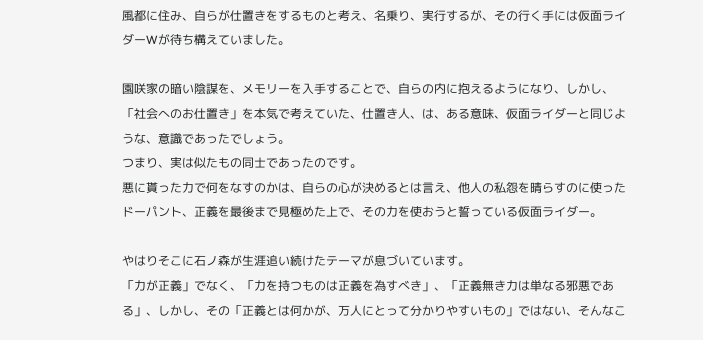風都に住み、自らが仕置きをするものと考え、名乗り、実行するが、その行く手には仮面ライダーWが待ち構えていました。

園咲家の暗い陰謀を、メモリーを入手することで、自らの内に抱えるようになり、しかし、「社会へのお仕置き」を本気で考えていた、仕置き人、は、ある意味、仮面ライダーと同じような、意識であったでしょう。
つまり、実は似たもの同士であったのです。
悪に貰った力で何をなすのかは、自らの心が決めるとは言え、他人の私怨を晴らすのに使ったドーパント、正義を最後まで見極めた上で、その力を使おうと誓っている仮面ライダー。

やはりそこに石ノ森が生涯追い続けたテーマが息づいています。
「力が正義」でなく、「力を持つものは正義を為すべき」、「正義無き力は単なる邪悪である」、しかし、その「正義とは何かが、万人にとって分かりやすいもの」ではない、そんなこ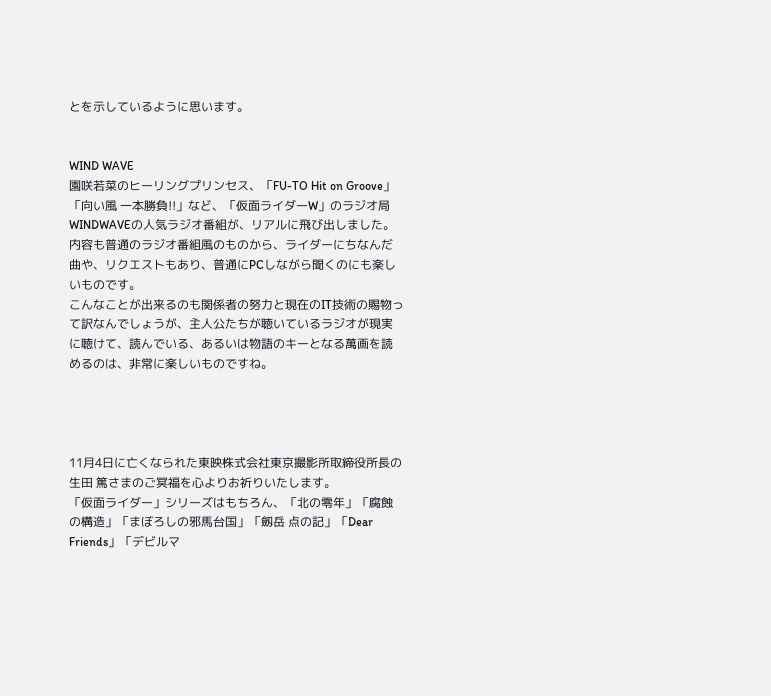とを示しているように思います。


WIND WAVE
園咲若菜のヒーリングプリンセス、「FU-TO Hit on Groove」「向い風 一本勝負!!」など、「仮面ライダーW」のラジオ局WINDWAVEの人気ラジオ番組が、リアルに飛び出しました。
内容も普通のラジオ番組風のものから、ライダーにちなんだ曲や、リクエストもあり、普通にPCしながら聞くのにも楽しいものです。
こんなことが出来るのも関係者の努力と現在のIT技術の賜物って訳なんでしょうが、主人公たちが聴いているラジオが現実に聴けて、読んでいる、あるいは物語のキーとなる萬画を読めるのは、非常に楽しいものですね。




11月4日に亡くなられた東映株式会社東京撮影所取締役所長の生田 篤さまのご冥福を心よりお祈りいたします。
「仮面ライダー」シリーズはもちろん、「北の零年」「腐蝕の構造」「まぼろしの邪馬台国」「劔岳 点の記」「Dear Friends」「デビルマ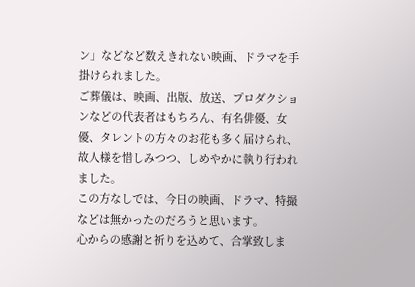ン」などなど数えきれない映画、ドラマを手掛けられました。
ご葬儀は、映画、出版、放送、プロダクションなどの代表者はもちろん、有名俳優、女優、タレントの方々のお花も多く届けられ、故人様を惜しみつつ、しめやかに執り行われました。
この方なしでは、今日の映画、ドラマ、特撮などは無かったのだろうと思います。
心からの感謝と祈りを込めて、合掌致しま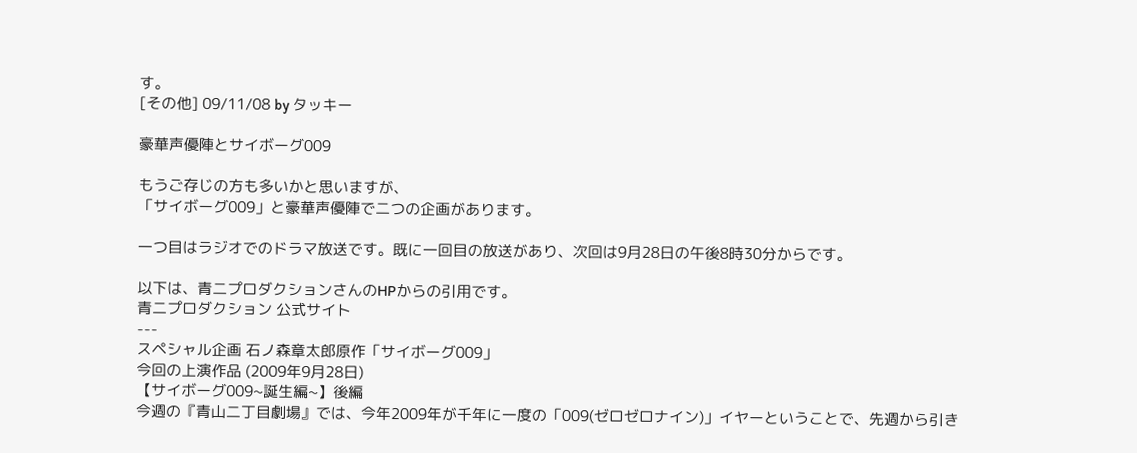す。
[その他] 09/11/08 by タッキー

豪華声優陣とサイボーグ009

もうご存じの方も多いかと思いますが、
「サイボーグ009」と豪華声優陣で二つの企画があります。

一つ目はラジオでのドラマ放送です。既に一回目の放送があり、次回は9月28日の午後8時30分からです。

以下は、青二プロダクションさんのHPからの引用です。
青二プロダクション 公式サイト
---
スペシャル企画 石ノ森章太郎原作「サイボーグ009」
今回の上演作品 (2009年9月28日)
【サイボーグ009~誕生編~】後編
今週の『青山二丁目劇場』では、今年2009年が千年に一度の「009(ゼロゼロナイン)」イヤーということで、先週から引き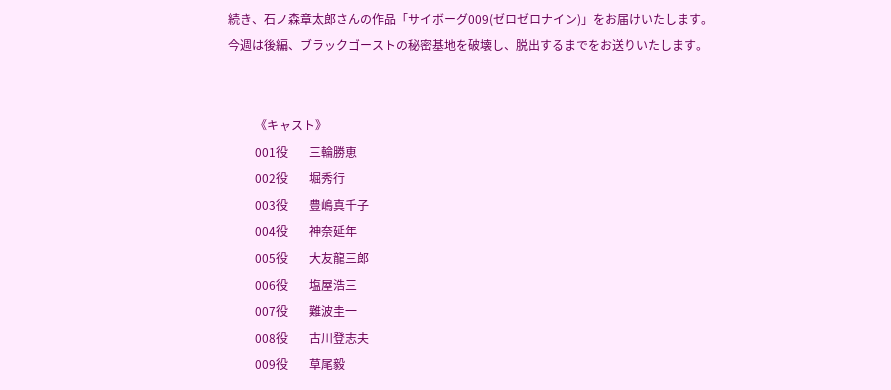続き、石ノ森章太郎さんの作品「サイボーグ009(ゼロゼロナイン)」をお届けいたします。
今週は後編、ブラックゴーストの秘密基地を破壊し、脱出するまでをお送りいたします。


         《キャスト》
         001役       三輪勝恵
         002役       堀秀行
         003役       豊嶋真千子
         004役       神奈延年
         005役       大友龍三郎
         006役       塩屋浩三
         007役       難波圭一
         008役       古川登志夫
         009役       草尾毅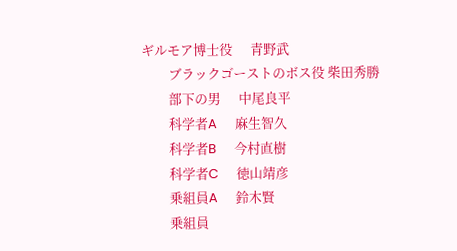ギルモア博士役      青野武
         ブラックゴーストのボス役 柴田秀勝
         部下の男      中尾良平
         科学者A      麻生智久
         科学者B      今村直樹
         科学者C      徳山靖彦
         乗組員A      鈴木賢
         乗組員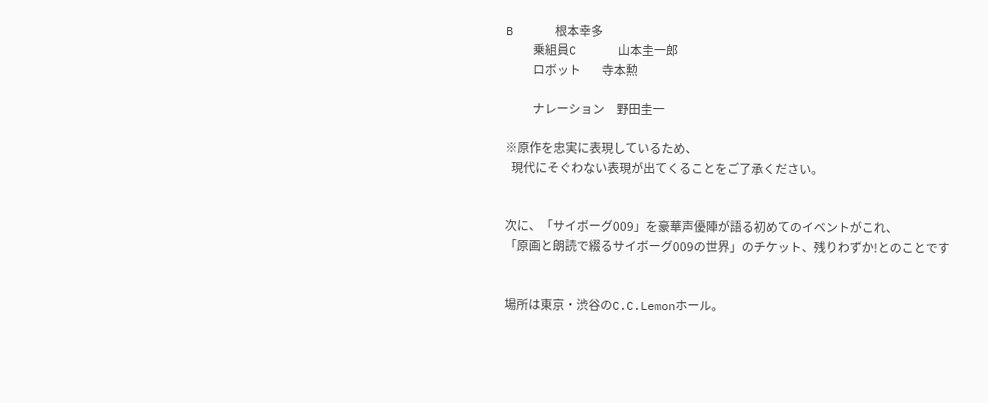B      根本幸多
         乗組員C      山本圭一郎
         ロボット       寺本勲

         ナレーション    野田圭一

※原作を忠実に表現しているため、
  現代にそぐわない表現が出てくることをご了承ください。


次に、「サイボーグ009」を豪華声優陣が語る初めてのイベントがこれ、
「原画と朗読で綴るサイボーグ009の世界」のチケット、残りわずか!とのことです


場所は東京・渋谷のC.C.Lemonホール。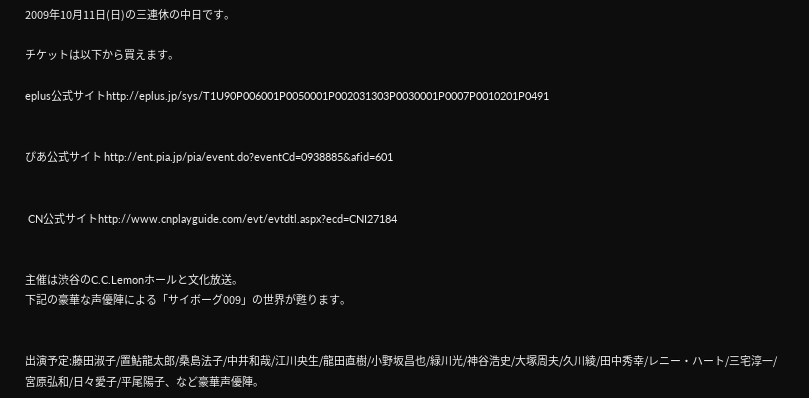2009年10月11日(日)の三連休の中日です。

チケットは以下から買えます。

eplus公式サイトhttp://eplus.jp/sys/T1U90P006001P0050001P002031303P0030001P0007P0010201P0491


ぴあ公式サイト http://ent.pia.jp/pia/event.do?eventCd=0938885&afid=601


 CN公式サイトhttp://www.cnplayguide.com/evt/evtdtl.aspx?ecd=CNI27184


主催は渋谷のC.C.Lemonホールと文化放送。
下記の豪華な声優陣による「サイボーグ009」の世界が甦ります。


出演予定:藤田淑子/置鮎龍太郎/桑島法子/中井和哉/江川央生/龍田直樹/小野坂昌也/緑川光/神谷浩史/大塚周夫/久川綾/田中秀幸/レニー・ハート/三宅淳一/宮原弘和/日々愛子/平尾陽子、など豪華声優陣。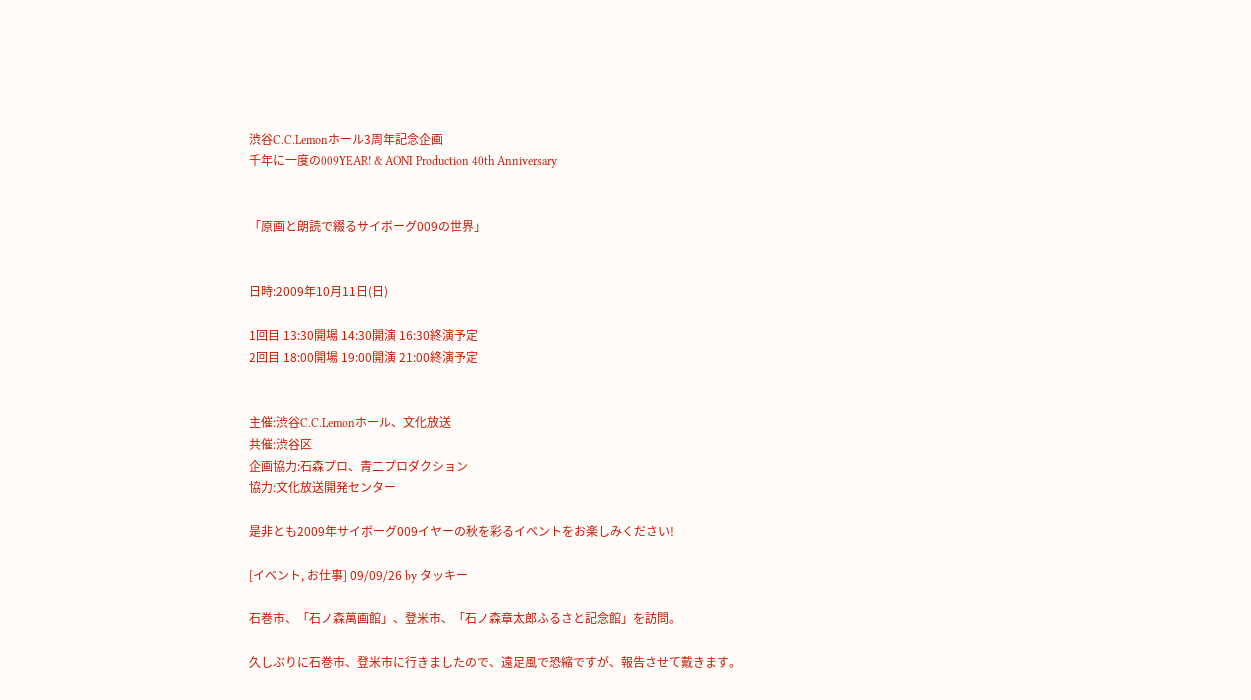渋谷C.C.Lemonホール3周年記念企画
千年に一度の009YEAR! & AONI Production 40th Anniversary


「原画と朗読で綴るサイボーグ009の世界」


日時:2009年10月11日(日)

1回目 13:30開場 14:30開演 16:30終演予定
2回目 18:00開場 19:00開演 21:00終演予定


主催:渋谷C.C.Lemonホール、文化放送
共催:渋谷区
企画協力:石森プロ、青二プロダクション
協力:文化放送開発センター

是非とも2009年サイボーグ009イヤーの秋を彩るイベントをお楽しみください!

[イベント, お仕事] 09/09/26 by タッキー

石巻市、「石ノ森萬画館」、登米市、「石ノ森章太郎ふるさと記念館」を訪問。

久しぶりに石巻市、登米市に行きましたので、遠足風で恐縮ですが、報告させて戴きます。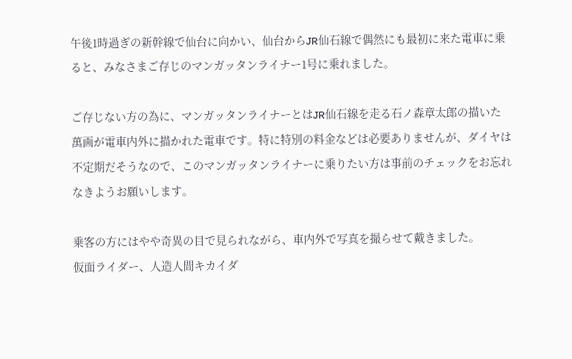午後1時過ぎの新幹線で仙台に向かい、仙台からJR仙石線で偶然にも最初に来た電車に乗ると、みなさまご存じのマンガッタンライナー1号に乗れました。

ご存じない方の為に、マンガッタンライナーとはJR仙石線を走る石ノ森章太郎の描いた萬画が電車内外に描かれた電車です。特に特別の料金などは必要ありませんが、ダイヤは不定期だそうなので、このマンガッタンライナーに乗りたい方は事前のチェックをお忘れなきようお願いします。

乗客の方にはやや奇異の目で見られながら、車内外で写真を撮らせて戴きました。
仮面ライダー、人造人間キカイダ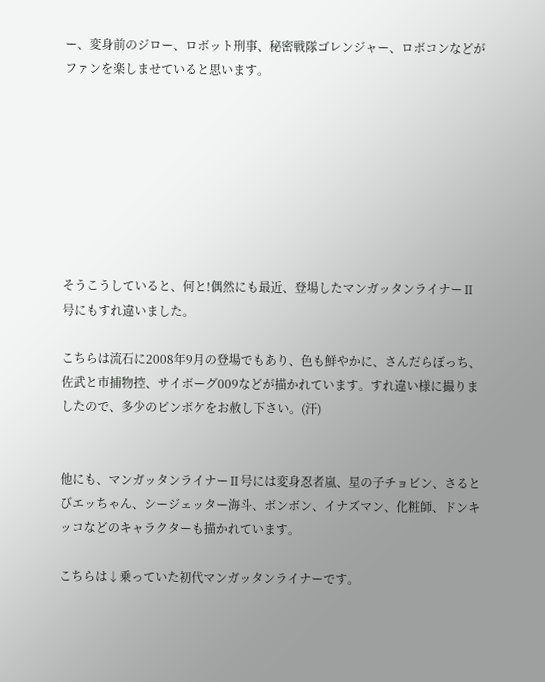ー、変身前のジロー、ロボット刑事、秘密戦隊ゴレンジャー、ロボコンなどがファンを楽しませていると思います。








そうこうしていると、何と!偶然にも最近、登場したマンガッタンライナーⅡ号にもすれ違いました。

こちらは流石に2008年9月の登場でもあり、色も鮮やかに、さんだらぼっち、佐武と市捕物控、サイボーグ009などが描かれています。すれ違い様に撮りましたので、多少のピンボケをお赦し下さい。(汗)


他にも、マンガッタンライナーⅡ号には変身忍者嵐、星の子チョビン、さるとびエッちゃん、シージェッター海斗、ボンボン、イナズマン、化粧師、ドンキッコなどのキャラクターも描かれています。

こちらは↓乗っていた初代マンガッタンライナーです。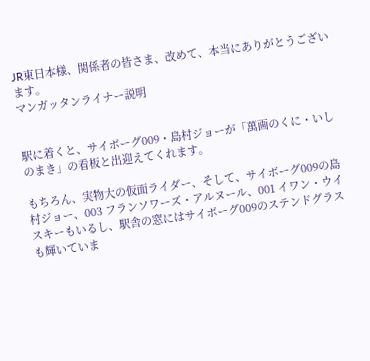JR東日本様、関係者の皆さま、改めて、本当にありがとうございます。
マンガッタンライナー説明


駅に着くと、サイボーグ009・島村ジョーが「萬画のくに・いしのまき」の看板と出迎えてくれます。

もちろん、実物大の仮面ライダー、そして、サイボーグ009の島村ジョー、003 フランソワーズ・アルヌール、001 イワン・ウイスキーもいるし、駅舎の窓にはサイボーグ009のステンドグラスも輝いていま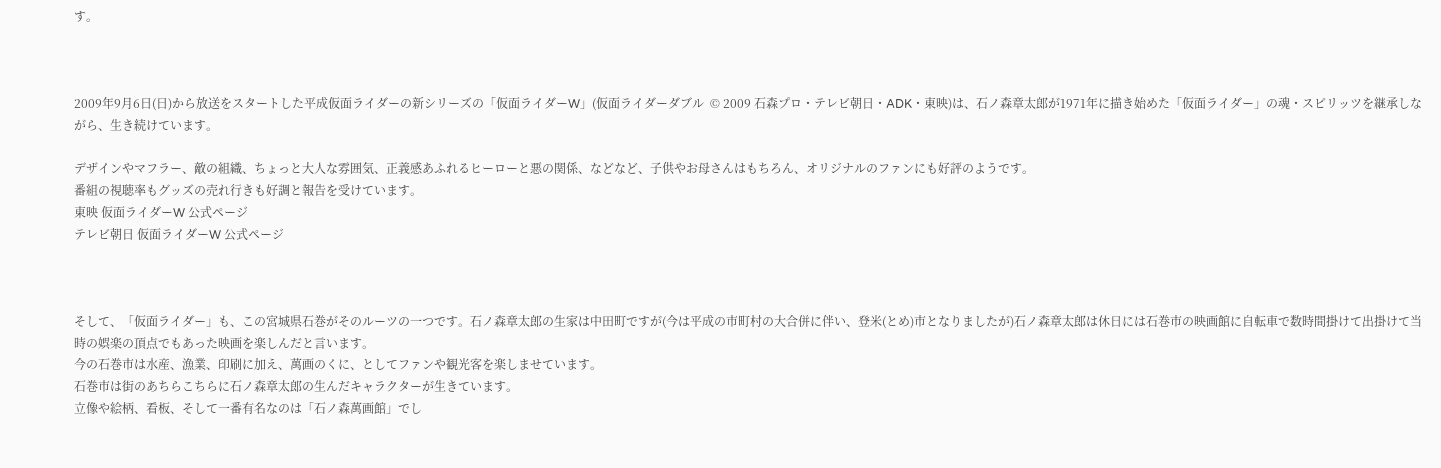す。



2009年9月6日(日)から放送をスタートした平成仮面ライダーの新シリーズの「仮面ライダーW」(仮面ライダーダブル  © 2009 石森プロ・テレビ朝日・ADK・東映)は、石ノ森章太郎が1971年に描き始めた「仮面ライダー」の魂・スピリッツを継承しながら、生き続けています。

デザインやマフラー、敵の組織、ちょっと大人な雰囲気、正義感あふれるヒーローと悪の関係、などなど、子供やお母さんはもちろん、オリジナルのファンにも好評のようです。
番組の視聴率もグッズの売れ行きも好調と報告を受けています。
東映 仮面ライダーW 公式ページ
テレビ朝日 仮面ライダーW 公式ページ



そして、「仮面ライダー」も、この宮城県石巻がそのルーツの一つです。石ノ森章太郎の生家は中田町ですが(今は平成の市町村の大合併に伴い、登米(とめ)市となりましたが)石ノ森章太郎は休日には石巻市の映画館に自転車で数時間掛けて出掛けて当時の娯楽の頂点でもあった映画を楽しんだと言います。
今の石巻市は水産、漁業、印刷に加え、萬画のくに、としてファンや観光客を楽しませています。
石巻市は街のあちらこちらに石ノ森章太郎の生んだキャラクターが生きています。
立像や絵柄、看板、そして一番有名なのは「石ノ森萬画館」でし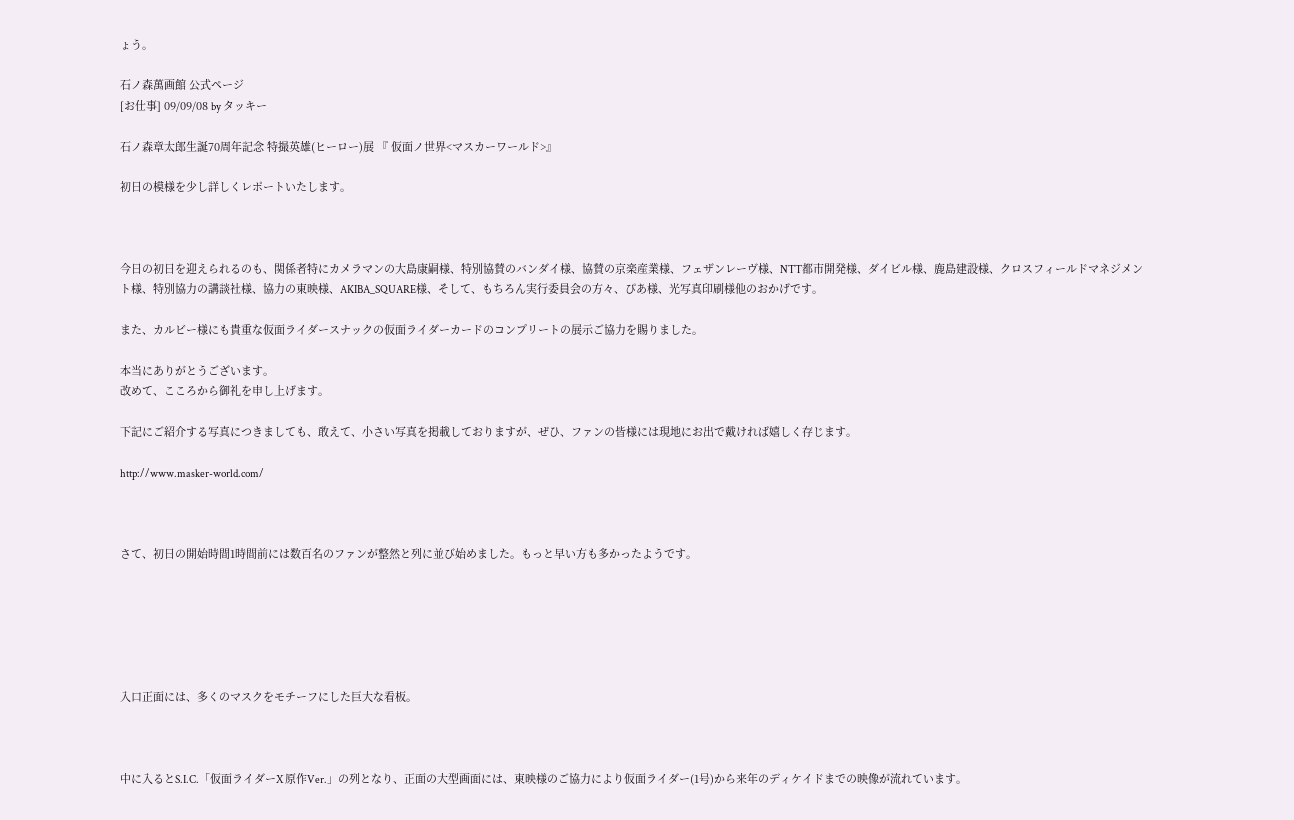ょう。

石ノ森萬画館 公式ページ
[お仕事] 09/09/08 by タッキー

石ノ森章太郎生誕70周年記念 特撮英雄(ヒーロー)展 『 仮面ノ世界<マスカーワールド>』

初日の模様を少し詳しくレポートいたします。



今日の初日を迎えられるのも、関係者特にカメラマンの大島康嗣様、特別協賛のバンダイ様、協賛の京楽産業様、フェザンレーヴ様、NTT都市開発様、ダイビル様、鹿島建設様、クロスフィールドマネジメント様、特別協力の講談社様、協力の東映様、AKIBA_SQUARE様、そして、もちろん実行委員会の方々、ぴあ様、光写真印刷様他のおかげです。

また、カルビー様にも貴重な仮面ライダースナックの仮面ライダーカードのコンプリートの展示ご協力を賜りました。

本当にありがとうございます。
改めて、こころから御礼を申し上げます。

下記にご紹介する写真につきましても、敢えて、小さい写真を掲載しておりますが、ぜひ、ファンの皆様には現地にお出で戴ければ嬉しく存じます。

http://www.masker-world.com/



さて、初日の開始時間1時間前には数百名のファンが整然と列に並び始めました。もっと早い方も多かったようです。






入口正面には、多くのマスクをモチーフにした巨大な看板。



中に入るとS.I.C.「仮面ライダーX 原作Ver.」の列となり、正面の大型画面には、東映様のご協力により仮面ライダー(1号)から来年のディケイドまでの映像が流れています。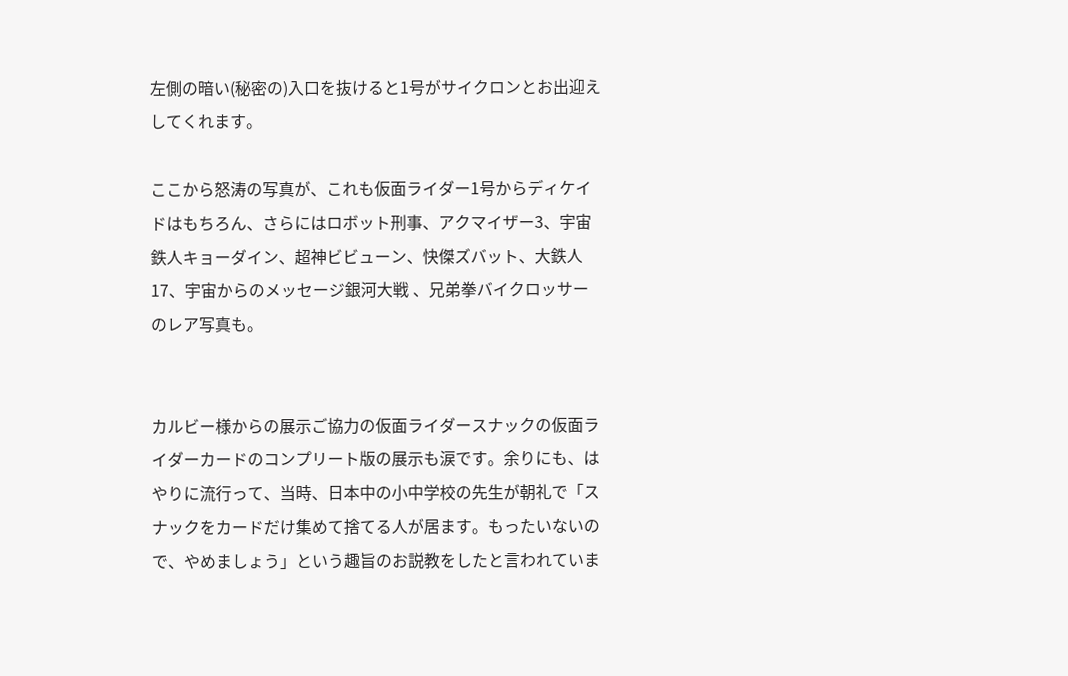左側の暗い(秘密の)入口を抜けると1号がサイクロンとお出迎えしてくれます。

ここから怒涛の写真が、これも仮面ライダー1号からディケイドはもちろん、さらにはロボット刑事、アクマイザー3、宇宙鉄人キョーダイン、超神ビビューン、快傑ズバット、大鉄人17、宇宙からのメッセージ銀河大戦 、兄弟拳バイクロッサーのレア写真も。


カルビー様からの展示ご協力の仮面ライダースナックの仮面ライダーカードのコンプリート版の展示も涙です。余りにも、はやりに流行って、当時、日本中の小中学校の先生が朝礼で「スナックをカードだけ集めて捨てる人が居ます。もったいないので、やめましょう」という趣旨のお説教をしたと言われていま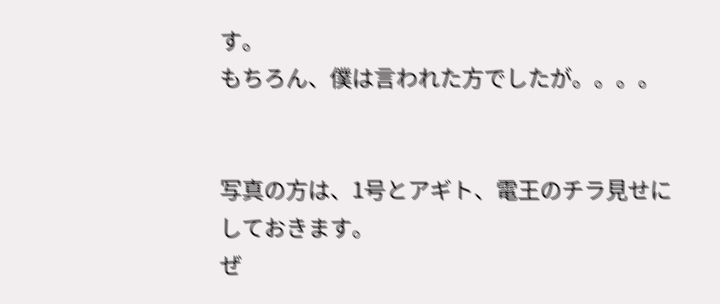す。
もちろん、僕は言われた方でしたが。。。。


写真の方は、1号とアギト、電王のチラ見せにしておきます。
ぜ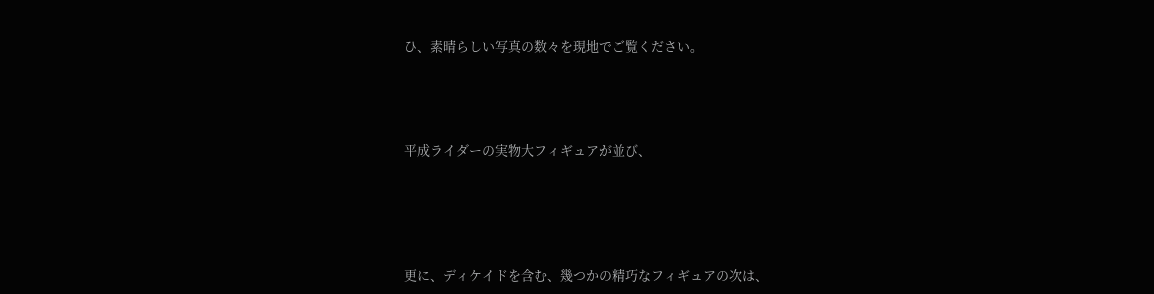ひ、素晴らしい写真の数々を現地でご覧ください。




平成ライダーの実物大フィギュアが並び、





更に、ディケイドを含む、幾つかの精巧なフィギュアの次は、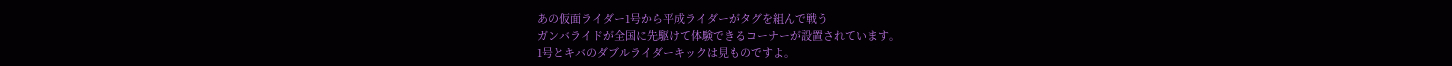あの仮面ライダー1号から平成ライダーがタグを組んで戦う
ガンバライドが全国に先駆けて体験できるコーナーが設置されています。
1号とキバのダブルライダーキックは見ものですよ。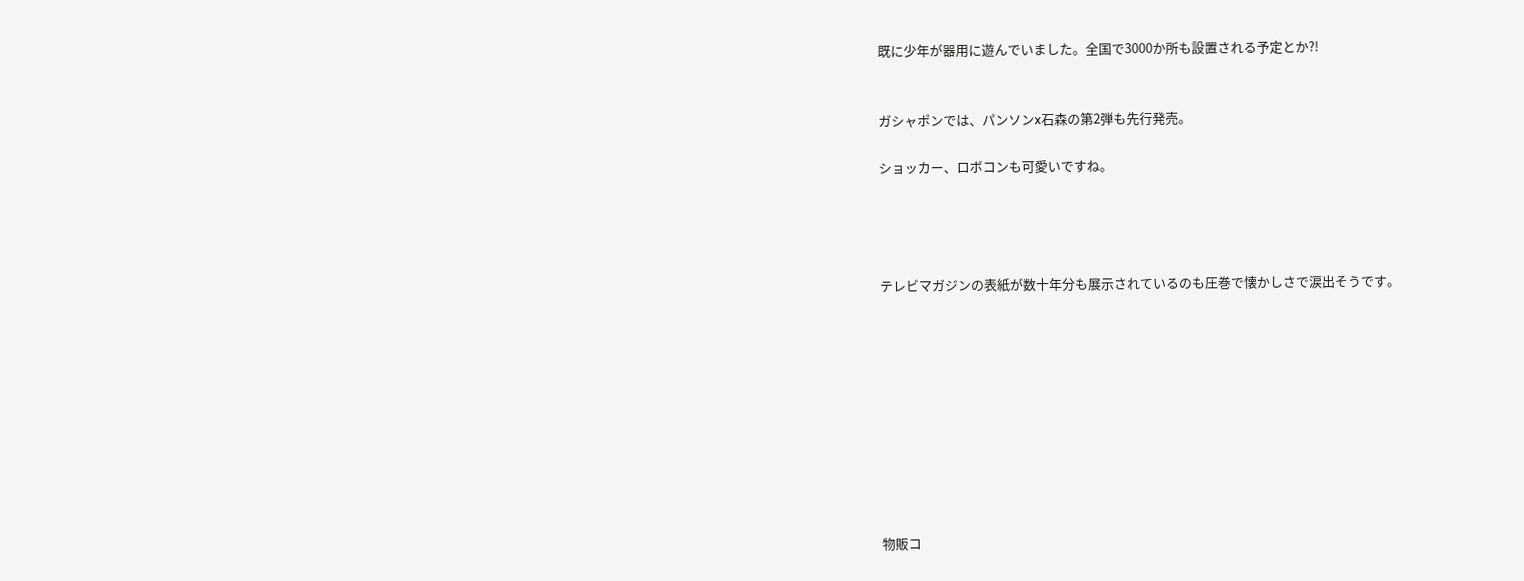既に少年が器用に遊んでいました。全国で3000か所も設置される予定とか?!


ガシャポンでは、パンソンx石森の第2弾も先行発売。

ショッカー、ロボコンも可愛いですね。




テレビマガジンの表紙が数十年分も展示されているのも圧巻で懐かしさで涙出そうです。










物販コ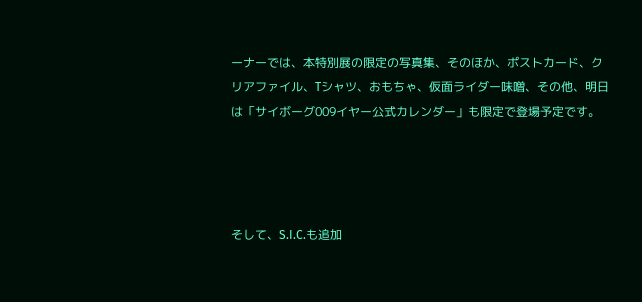ーナーでは、本特別展の限定の写真集、そのほか、ポストカード、クリアファイル、Tシャツ、おもちゃ、仮面ライダー味噌、その他、明日は「サイボーグ009イヤー公式カレンダー」も限定で登場予定です。




そして、S.I.C.も追加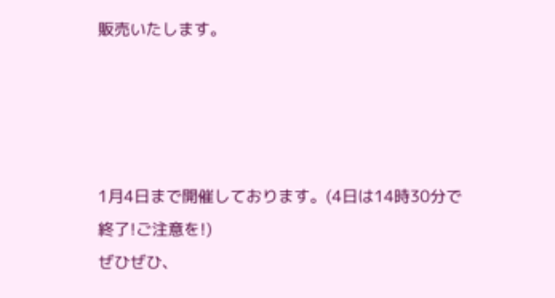販売いたします。




1月4日まで開催しております。(4日は14時30分で終了!ご注意を!)
ぜひぜひ、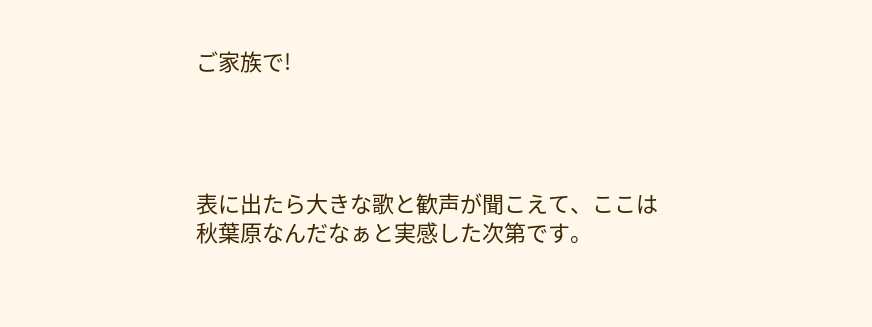ご家族で!




表に出たら大きな歌と歓声が聞こえて、ここは秋葉原なんだなぁと実感した次第です。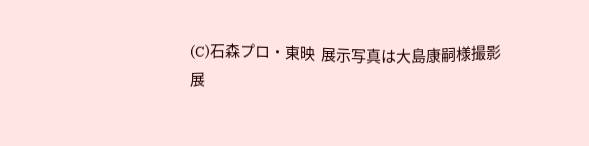(C)石森プロ・東映  展示写真は大島康嗣様撮影
展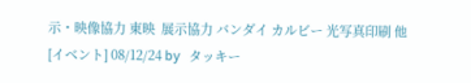示・映像協力 東映  展示協力 バンダイ カルビー 光写真印刷 他
[イベント] 08/12/24 by タッキー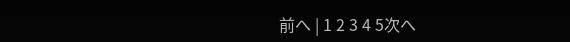前へ | 1 2 3 4 5次へ